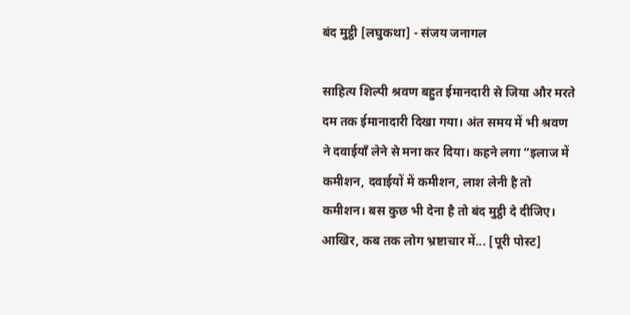बंद मुट्ठी [लघुकथा] - संजय जनागल

साहित्य शिल्पी श्रवण बहुत ईमानदारी से जिया और मरते दम तक ईमानादारी दिखा गया। अंत समय में भी श्रवण ने दवाईयाँ लेने से मना कर दिया। कहने लगा “इलाज में कमीशन, दवाईयों में कमीशन, लाश लेनी है तो कमीशन। बस कुछ भी देना है तो बंद मुट्ठी दे दीजिए। आखिर, कब तक लोग भ्रष्टाचार में... [पूरी पोस्ट]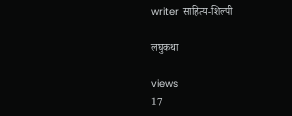writer साहित्य-शिल्पी

लघुकथा

views
17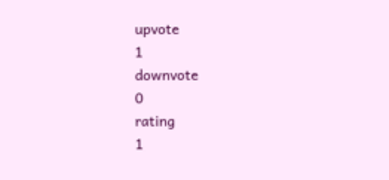upvote
1
downvote
0
rating
1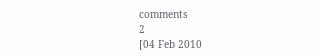comments
2
[04 Feb 2010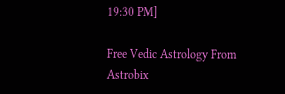19:30 PM]

Free Vedic Astrology From Astrobix